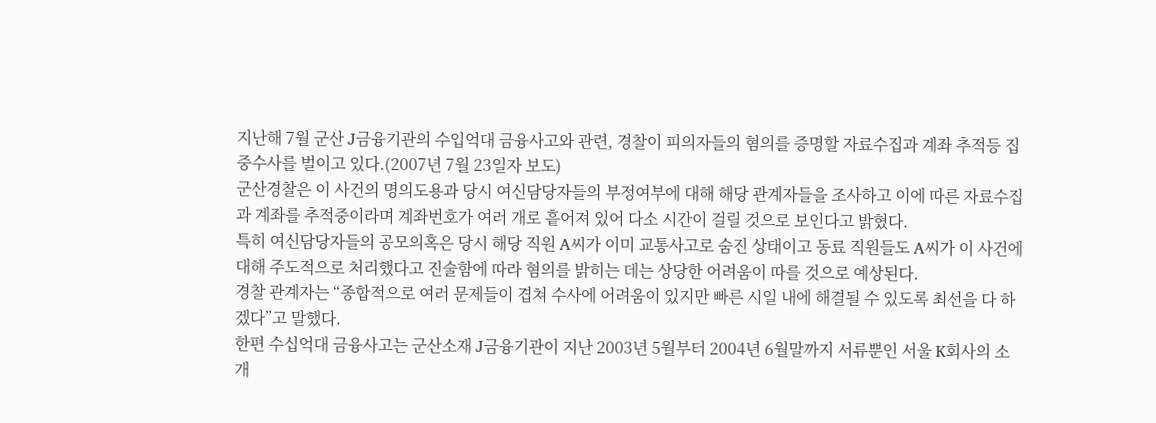지난해 7월 군산 J금융기관의 수입억대 금융사고와 관련, 경찰이 피의자들의 혐의를 증명할 자료수집과 계좌 추적등 집중수사를 벌이고 있다.(2007년 7월 23일자 보도)
군산경찰은 이 사건의 명의도용과 당시 여신담당자들의 부정여부에 대해 해당 관계자들을 조사하고 이에 따른 자료수집과 계좌를 추적중이라며 계좌번호가 여러 개로 흩어져 있어 다소 시간이 걸릴 것으로 보인다고 밝혔다.
특히 여신담당자들의 공모의혹은 당시 해당 직원 A씨가 이미 교통사고로 숨진 상태이고 동료 직원들도 A씨가 이 사건에 대해 주도적으로 처리했다고 진술함에 따라 혐의를 밝히는 데는 상당한 어려움이 따를 것으로 예상된다.
경찰 관계자는 “종합적으로 여러 문제들이 겹쳐 수사에 어려움이 있지만 빠른 시일 내에 해결될 수 있도록 최선을 다 하겠다”고 말했다.
한편 수십억대 금융사고는 군산소재 J금융기관이 지난 2003년 5월부터 2004년 6월말까지 서류뿐인 서울 K회사의 소개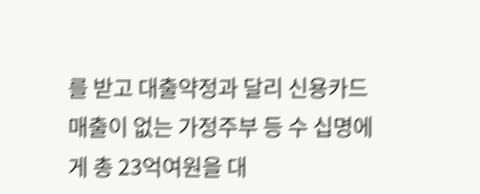를 받고 대출약정과 달리 신용카드 매출이 없는 가정주부 등 수 십명에게 총 23억여원을 대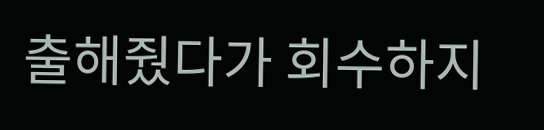출해줬다가 회수하지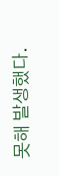못해 발생했다.